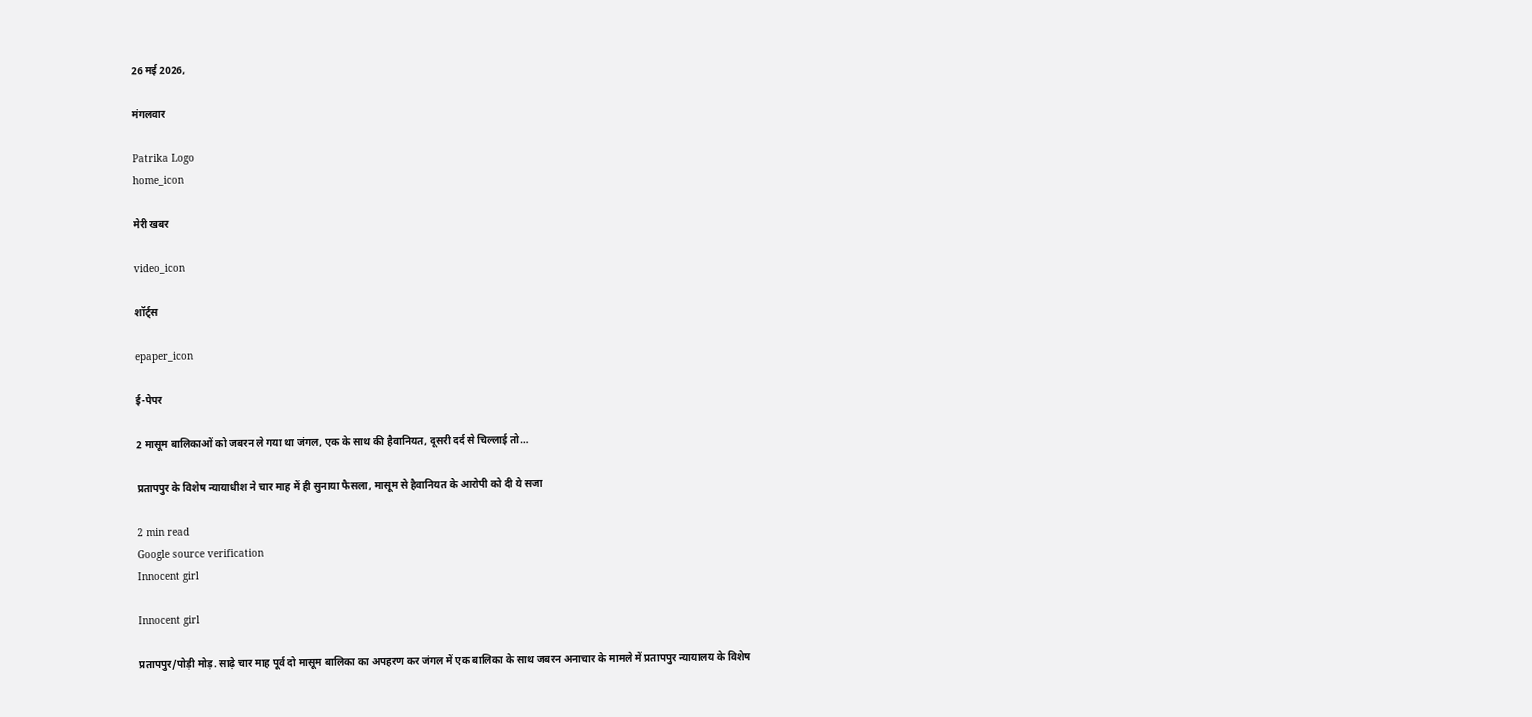26 मई 2026,

मंगलवार

Patrika Logo
home_icon

मेरी खबर

video_icon

शॉर्ट्स

epaper_icon

ई-पेपर

2 मासूम बालिकाओं को जबरन ले गया था जंगल, एक के साथ की हैवानियत, दूसरी दर्द से चिल्लाई तो…

प्रतापपुर के विशेष न्यायाधीश ने चार माह में ही सुनाया फैसला, मासूम से हैवानियत के आरोपी को दी ये सजा

2 min read
Google source verification
Innocent girl

Innocent girl

प्रतापपुर/पोड़ी मोड़. साढ़े चार माह पूर्व दो मासूम बालिका का अपहरण कर जंगल में एक बालिका के साथ जबरन अनाचार के मामले में प्रतापपुर न्यायालय के विशेष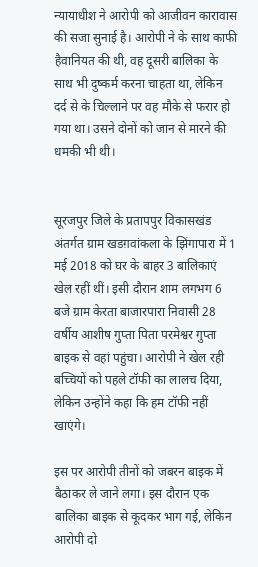न्यायाधीश ने आरोपी को आजीवन कारावास की सजा सुनाई है। आरोपी ने के साथ काफी हैवानियत की थी, वह दूसरी बालिका के साथ भी दुष्कर्म करना चाहता था, लेकिन दर्द से के चिल्लाने पर वह मौके से फरार हो गया था। उसने दोनों को जान से मारने की धमकी भी थी।


सूरजपुर जिले के प्रतापपुर विकासखंड अंतर्गत ग्राम खडग़वांकला के झिंगापारा में 1 मई 2018 को घर के बाहर 3 बालिकाएं खेल रहीं थीं। इसी दौरान शाम लगभग 6 बजे ग्राम केरता बाजारपारा निवासी 28 वर्षीय आशीष गुप्ता पिता परमेश्वर गुप्ता बाइक से वहां पहुंचा। आरोपी ने खेल रही बच्चियों को पहले टॉफी का लालच दिया, लेकिन उन्होंने कहा कि हम टॉफी नहीं खाएंगे।

इस पर आरोपी तीनों को जबरन बाइक में बैठाकर ले जाने लगा। इस दौरान एक बालिका बाइक से कूदकर भाग गई, लेकिन आरोपी दो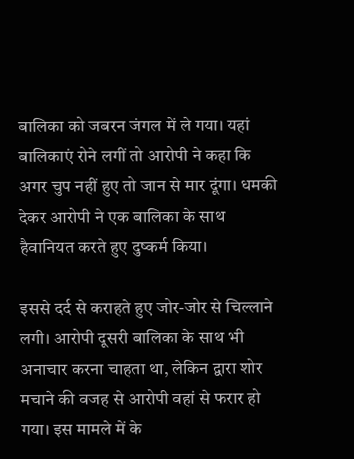बालिका को जबरन जंगल में ले गया। यहां बालिकाएं रोने लगीं तो आरोपी ने कहा कि अगर चुप नहीं हुए तो जान से मार दूंगा। धमकी देकर आरोपी ने एक बालिका के साथ हैवानियत करते हुए दुष्कर्म किया।

इससे दर्द से कराहते हुए जोर-जोर से चिल्लाने लगी। आरोपी दूसरी बालिका के साथ भी अनाचार करना चाहता था, लेकिन द्वारा शोर मचाने की वजह से आरोपी वहां से फरार हो गया। इस मामले में के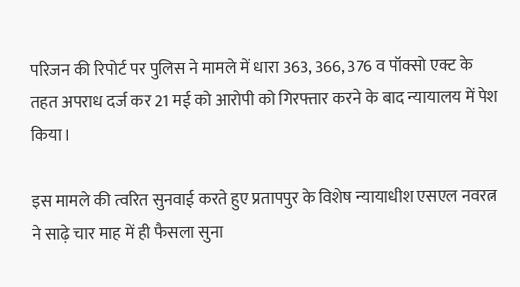परिजन की रिपोर्ट पर पुलिस ने मामले में धारा 363, 366, 376 व पॉक्सो एक्ट के तहत अपराध दर्ज कर 21 मई को आरोपी को गिरफ्तार करने के बाद न्यायालय में पेश किया।

इस मामले की त्वरित सुनवाई करते हुए प्रतापपुर के विशेष न्यायाधीश एसएल नवरत्न ने साढ़े चार माह में ही फैसला सुना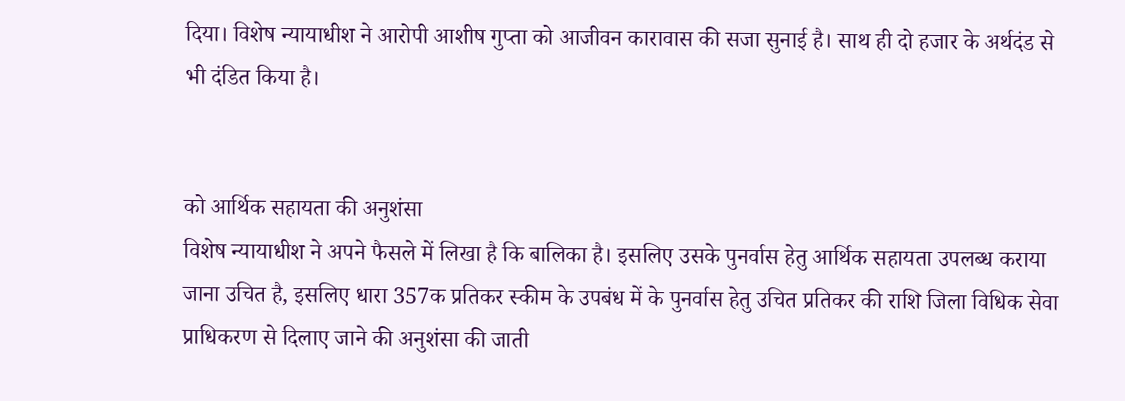दिया। विशेष न्यायाधीश ने आरोपी आशीष गुप्ता को आजीवन कारावास की सजा सुनाई है। साथ ही दो हजार के अर्थदंड से भी दंडित किया है।


को आर्थिक सहायता की अनुशंसा
विशेष न्यायाधीश ने अपने फैसले में लिखा है कि बालिका है। इसलिए उसके पुनर्वास हेतु आर्थिक सहायता उपलब्ध कराया जाना उचित है, इसलिए धारा 357क प्रतिकर स्कीम के उपबंध में के पुनर्वास हेतु उचित प्रतिकर की राशि जिला विधिक सेवा प्राधिकरण से दिलाए जाने की अनुशंसा की जाती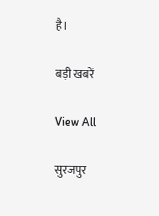है।

बड़ी खबरें

View All

सुरजपुर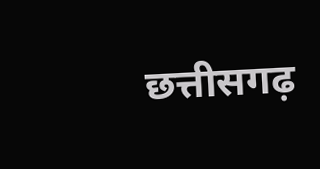छत्तीसगढ़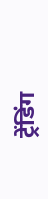ट्रेंडिंग